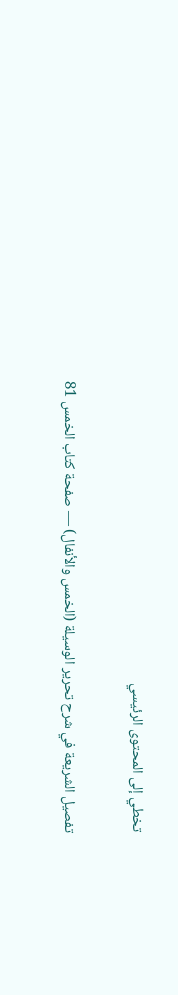تخطي إلى المحتوى الرئيسي

تفصيل الشريعة في شرح تحرير الوسيلة (الخمس والأنفال) — صفحة كتاب الخمس 81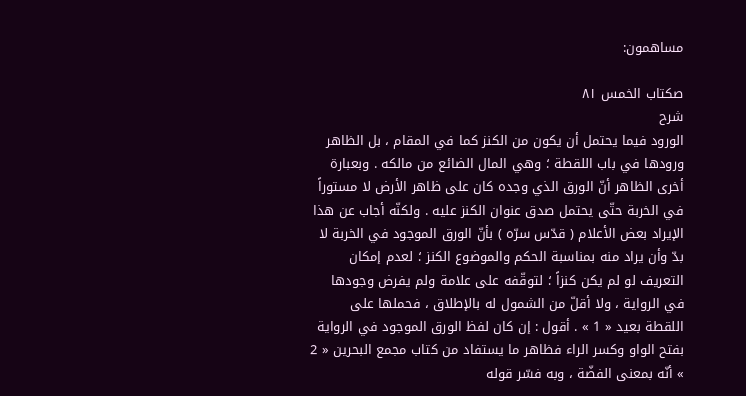مساهمون:

صكتاب الخمس ٨١
شرح
الورود فيما يحتمل أن يكون من الكنز كما في المقام ، بل الظاهر ورودها في باب اللقطة ؛ وهي المال الضائع من مالكه . وبعبارة أخرى الظاهر أنّ الورق الذي وجده كان على ظاهر الأرض لا مستوراً في الخربة حتّى يحتمل صدق عنوان الكنز عليه . ولكنّه أجاب عن هذا الإيراد بعض الأعلام ( قدّس سرّه ) بأنّ الورق الموجود في الخربة لا بدّ وأن يراد منه بمناسبة الحكم والموضوع الكنز ؛ لعدم إمكان التعريف لو لم يكن كنزاً ؛ لتوقّفه على علامة ولم يفرض وجودها في الرواية ، ولا أقلّ من الشمول له بالإطلاق ، فحملها على اللقطة بعيد « 1 » . أقول : إن كان لفظ الورق الموجود في الرواية بفتح الواو وكسر الراء فظاهر ما يستفاد من كتاب مجمع البحرين « 2 » أنّه بمعنى الفضّة ، وبه فسّر قوله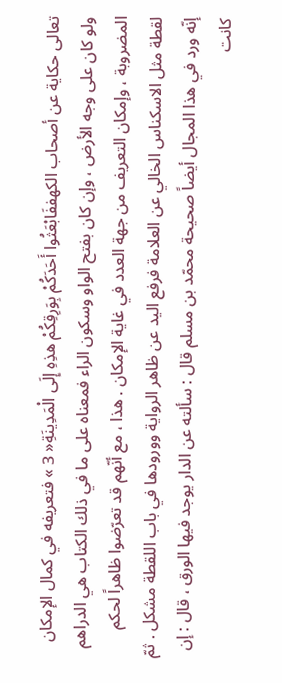تعالى حكاية عن أصحاب الكهففَابْعَثُوا أَحَدَكُمْ بِوَرِقِكُمْ هذِهِ إِلَى الْمَدِينَةِ« 3 » فتعريفه في كمال الإمكان ولو كان على وجه الأرض ، وإن كان بفتح الواو وسكون الراء فمعناه على ما في ذلك الكتاب هي الدراهم المضروبة ، وإمكان التعريف من جهة العدد في غاية الإمكان . هذا ، مع أنّهم قد تعرّضوا ظاهراً لحكم لقطة مثل الاسكناس الخالي عن العلامة فرفع اليد عن ظاهر الرواية وورودها في باب اللقطة مشكل . ثمّ إنّه ورد في هذا المجال أيضاً صحيحة محمّد بن مسلم قال : سألته عن الدار يوجد فيها الورق ، قال : إن كانت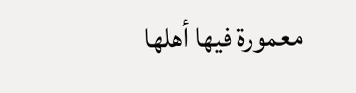معمورة فيها أهلها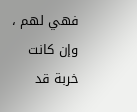فهي لهم ، وإن كانت خربة قد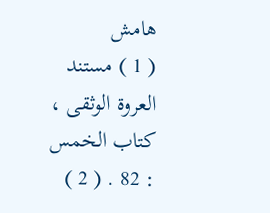هامش
( 1 ) مستند العروة الوثقى ، كتاب الخمس : 82 . ( 2 )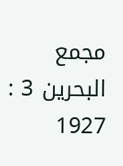مجمع البحرين 3 : 1927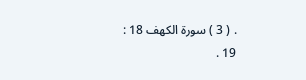. ( 3 ) سورة الكهف 18 : 19 .